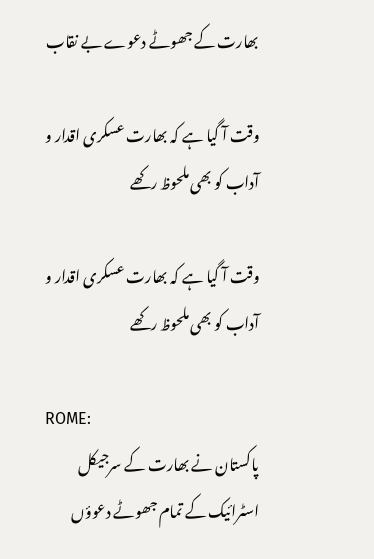بھارت کے جھوٹے دعوے بے نقاب

وقت آ گیا ہے کہ بھارت عسکری اقدار و آداب کو بھی ملحوظ رکھے

وقت آ گیا ہے کہ بھارت عسکری اقدار و آداب کو بھی ملحوظ رکھے

ROME:
پاکستان نے بھارت کے سرجیکل اسٹرائیک کے تمام جھوٹے دعوؤں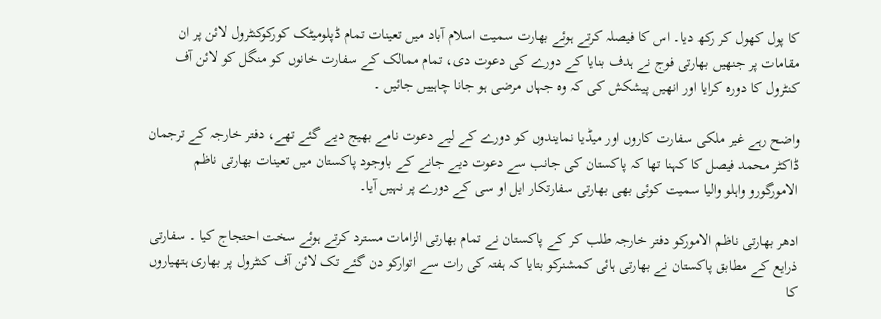کا پول کھول کر رکھ دیا۔ اس کا فیصلہ کرتے ہوئے بھارت سمیت اسلام آباد میں تعینات تمام ڈپلومیٹک کورکوکنٹرول لائن پر ان مقامات پر جنھیں بھارتی فوج نے ہدف بنایا کے دورے کی دعوت دی، تمام ممالک کے سفارت خانوں کو منگل کو لائن آف کنٹرول کا دورہ کرایا اور انھیں پیشکش کی کہ وہ جہاں مرضی ہو جانا چاہییں جائیں ۔

واضح رہے غیر ملکی سفارت کاروں اور میڈیا نمایندوں کو دورے کے لیے دعوت نامے بھیج دیے گئے تھے، دفتر خارجہ کے ترجمان ڈاکٹر محمد فیصل کا کہنا تھا کہ پاکستان کی جانب سے دعوت دیے جانے کے باوجود پاکستان میں تعینات بھارتی ناظم الامورگورو واہلو والیا سمیت کوئی بھی بھارتی سفارتکار ایل او سی کے دورے پر نہیں آیا۔

ادھر بھارتی ناظم الامورکو دفتر خارجہ طلب کر کے پاکستان نے تمام بھارتی الزامات مسترد کرتے ہوئے سخت احتجاج کیا ۔ سفارتی ذرایع کے مطابق پاکستان نے بھارتی ہائی کمشنرکو بتایا کہ ہفتہ کی رات سے اتوارکو دن گئے تک لائن آف کنٹرول پر بھاری ہتھیاروں کا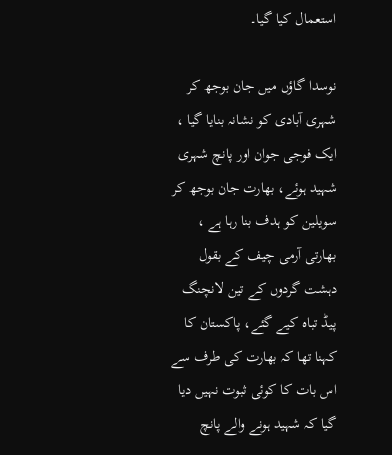استعمال کیا گیا۔

نوسدا گاؤں میں جان بوجھ کر شہری آبادی کو نشانہ بنایا گیا ، ایک فوجی جوان اور پانچ شہری شہید ہوئے، بھارت جان بوجھ کر سویلین کو ہدف بنا رہا ہے ، بھارتی آرمی چیف کے بقول دہشت گردوں کے تین لانچنگ پیڈ تباہ کیے گئے، پاکستان کا کہنا تھا کہ بھارت کی طرف سے اس بات کا کوئی ثبوت نہیں دیا گیا کہ شہید ہونے والے پانچ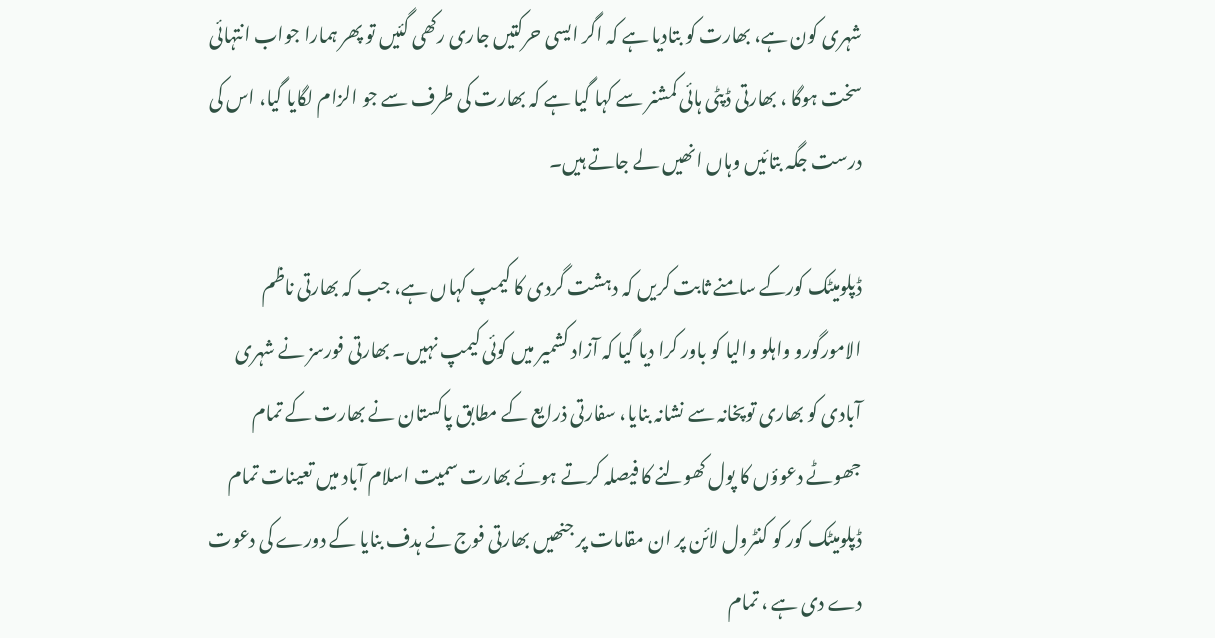شہری کون ہے، بھارت کو بتادیا ہے کہ اگر ایسی حرکتیں جاری رکھی گئیں تو پھر ہمارا جواب انتہائی سخت ہوگا ، بھارتی ڈپٹی ہائی کمشنر سے کہا گیا ہے کہ بھارت کی طرف سے جو الزام لگایا گیا، اس کی درست جگہ بتائیں وہاں انھیں لے جاتے ہیں۔

ڈپلومیٹک کورکے سامنے ثابت کریں کہ دہشت گردی کا کیمپ کہاں ہے، جب کہ بھارتی ناظم الامورگورو واہلو والیا کو باور کرا دیا گیا کہ آزاد کشمیر میں کوئی کیمپ نہیں۔ بھارتی فورسز نے شہری آبادی کو بھاری توپخانہ سے نشانہ بنایا، سفارتی ذرایع کے مطابق پاکستان نے بھارت کے تمام جھوٹے دعوؤں کا پول کھولنے کا فیصلہ کرتے ہوئے بھارت سمیت اسلام آباد میں تعینات تمام ڈپلومیٹک کور کو کنٹرول لائن پر ان مقامات پر جنھیں بھارتی فوج نے ہدف بنایا کے دورے کی دعوت دے دی ہے ، تمام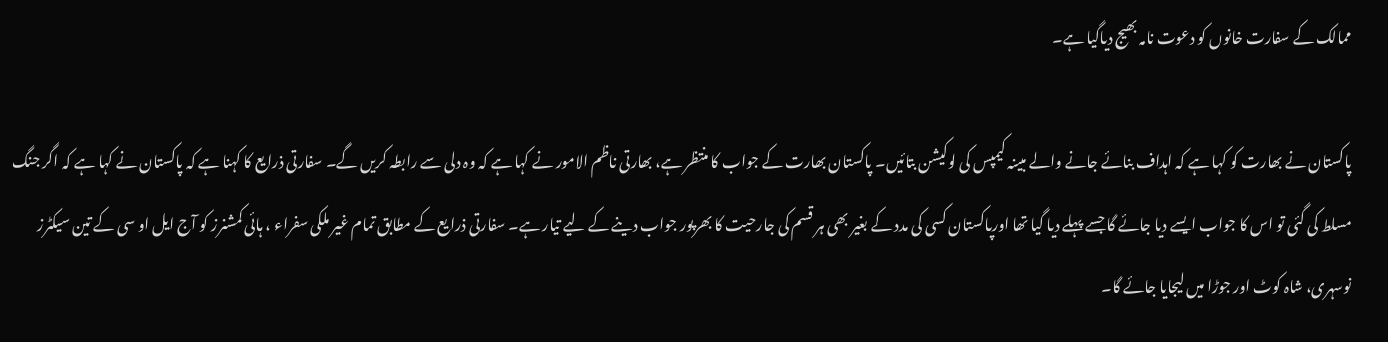ممالک کے سفارت خانوں کو دعوت نامہ بھیج دیاگیا ہے۔

پاکستان نے بھارت کو کہا ہے کہ اہداف بنائے جانے والے مبینہ کیمپس کی لوکیشن بتائیں۔ پاکستان بھارت کے جواب کا منتظر ہے، بھارتی ناظم الامور نے کہا ہے کہ وہ دلی سے رابطہ کریں گے۔ سفارتی ذرایع کا کہنا ہے کہ پاکستان نے کہا ہے کہ اگر جنگ مسلط کی گئی تو اس کا جواب ایسے دیا جائے گا جسے پہلے دیا گیا تھا اورپاکستان کسی کی مدد کے بغیر بھی ہر قسم کی جارحیت کا بھرپور جواب دینے کے لیے تیار ہے۔ سفارتی ذرایع کے مطابق تمام غیر ملکی سفراء ، ہائی کمشنرز کو آج ایل او سی کے تین سیکٹرز نوسہری، شاہ کوٹ اور جوڑا میں لیجایا جائے گا۔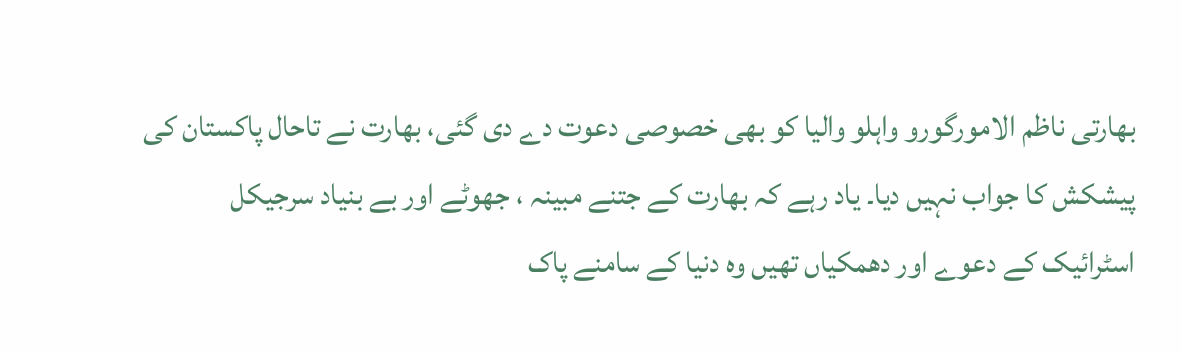بھارتی ناظم الامورگورو واہلو والیا کو بھی خصوصی دعوت دے دی گئی، بھارت نے تاحال پاکستان کی پیشکش کا جواب نہیں دیا۔ یاد رہے کہ بھارت کے جتنے مبینہ ، جھوٹے اور بے بنیاد سرجیکل اسٹرائیک کے دعوے اور دھمکیاں تھیں وہ دنیا کے سامنے پاک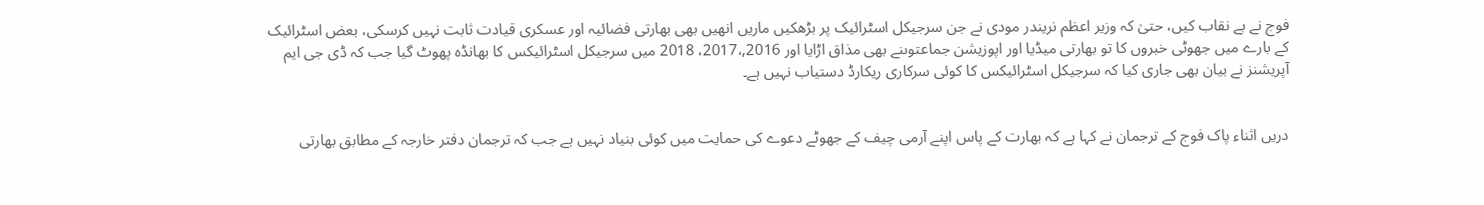فوج نے بے نقاب کیں، حتیٰ کہ وزیر اعظم نریندر مودی نے جن سرجیکل اسٹرائیک پر بڑھکیں ماریں انھیں بھی بھارتی فضائیہ اور عسکری قیادت ثابت نہیں کرسکی، بعض اسٹرائیک کے بارے میں جھوٹی خبروں کا تو بھارتی میڈیا اور اپوزیشن جماعتوںنے بھی مذاق اڑایا اور 2016,،2017، 2018 میں سرجیکل اسٹرائیکس کا بھانڈہ پھوٹ گیا جب کہ ڈی جی ایم آپریشنز نے بیان بھی جاری کیا کہ سرجیکل اسٹرائیکس کا کوئی سرکاری ریکارڈ دستیاب نہیں ہے۔


دریں اثناء پاک فوج کے ترجمان نے کہا ہے کہ بھارت کے پاس اپنے آرمی چیف کے جھوٹے دعوے کی حمایت میں کوئی بنیاد نہیں ہے جب کہ ترجمان دفتر خارجہ کے مطابق بھارتی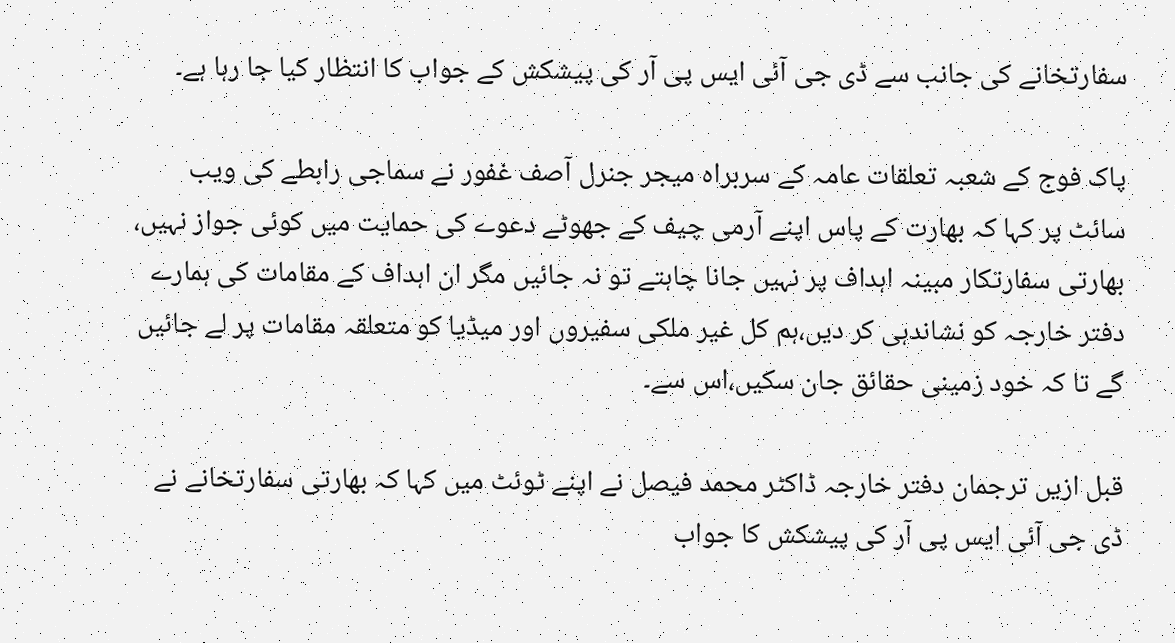سفارتخانے کی جانب سے ڈی جی آئی ایس پی آر کی پیشکش کے جواب کا انتظار کیا جا رہا ہے۔

پاک فوج کے شعبہ تعلقات عامہ کے سربراہ میجر جنرل آصف غفور نے سماجی رابطے کی ویب سائٹ پر کہا کہ بھارت کے پاس اپنے آرمی چیف کے جھوٹے دعوے کی حمایت میں کوئی جواز نہیں، بھارتی سفارتکار مبینہ اہداف پر نہیں جانا چاہتے تو نہ جائیں مگر ان اہداف کے مقامات کی ہمارے دفتر خارجہ کو نشاندہی کر دیں،ہم کل غیر ملکی سفیروں اور میڈیا کو متعلقہ مقامات پر لے جائیں گے تا کہ خود زمینی حقائق جان سکیں،اس سے۔

قبل ازیں ترجمان دفتر خارجہ ڈاکٹر محمد فیصل نے اپنے ٹوئٹ میں کہا کہ بھارتی سفارتخانے نے ڈی جی آئی ایس پی آر کی پیشکش کا جواب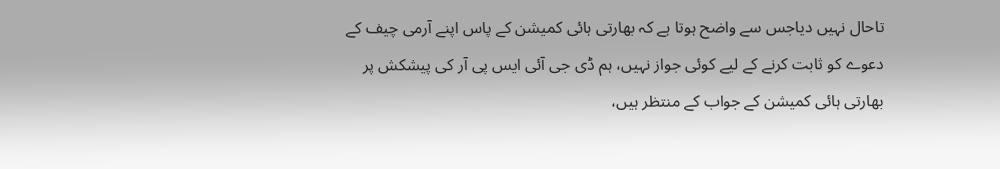تاحال نہیں دیاجس سے واضح ہوتا ہے کہ بھارتی ہائی کمیشن کے پاس اپنے آرمی چیف کے دعوے کو ثابت کرنے کے لیے کوئی جواز نہیں، ہم ڈی جی آئی ایس پی آر کی پیشکش پر بھارتی ہائی کمیشن کے جواب کے منتظر ہیں،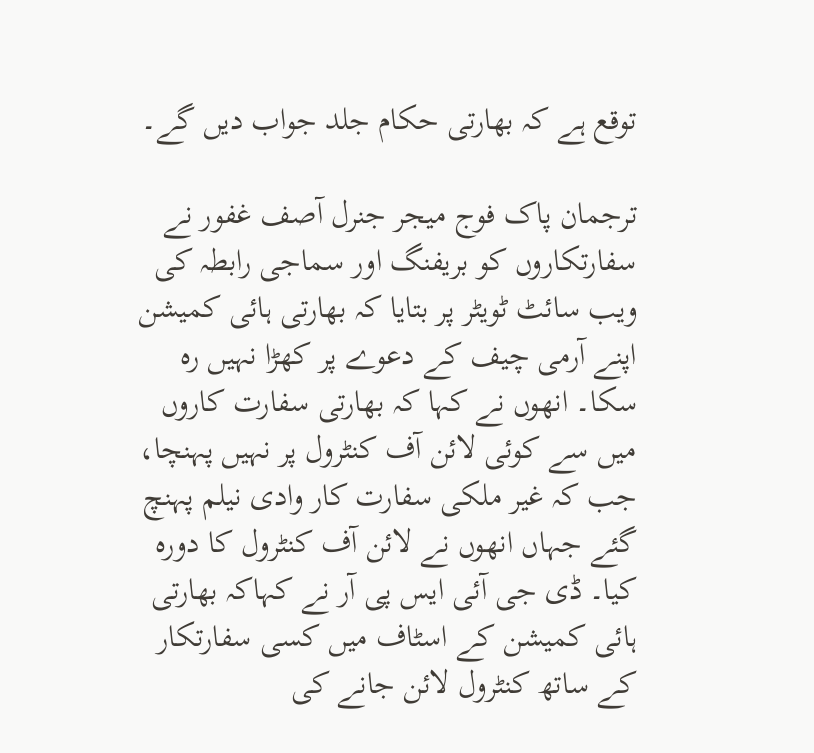توقع ہے کہ بھارتی حکام جلد جواب دیں گے۔

ترجمان پاک فوج میجر جنرل آصف غفور نے سفارتکاروں کو بریفنگ اور سماجی رابطہ کی ویب سائٹ ٹویٹر پر بتایا کہ بھارتی ہائی کمیشن اپنے آرمی چیف کے دعوے پر کھڑا نہیں رہ سکا۔ انھوں نے کہا کہ بھارتی سفارت کاروں میں سے کوئی لائن آف کنٹرول پر نہیں پہنچا، جب کہ غیر ملکی سفارت کار وادی نیلم پہنچ گئے جہاں انھوں نے لائن آف کنٹرول کا دورہ کیا۔ ڈی جی آئی ایس پی آر نے کہاکہ بھارتی ہائی کمیشن کے اسٹاف میں کسی سفارتکار کے ساتھ کنٹرول لائن جانے کی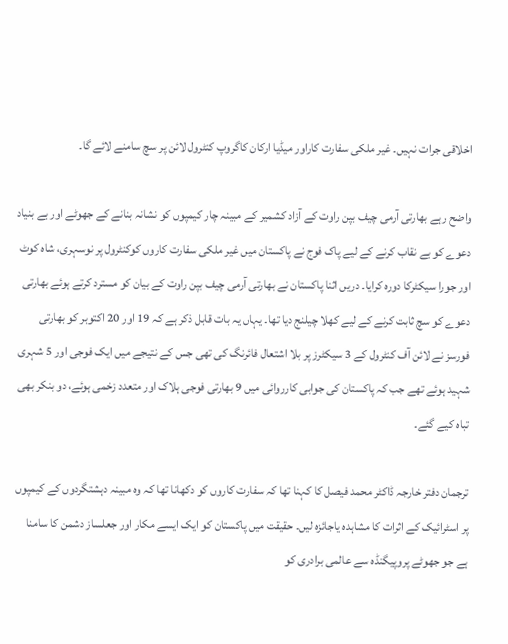اخلاقی جرات نہیں۔ غیر ملکی سفارت کاراور میڈیا ارکان کاگروپ کنٹرول لائن پر سچ سامنے لائے گا۔

واضح رہے بھارتی آرمی چیف بپن راوت کے آزاد کشمیر کے مبینہ چار کیمپوں کو نشانہ بنانے کے جھوٹے اور بے بنیاد دعوے کو بے نقاب کرنے کے لیے پاک فوج نے پاکستان میں غیر ملکی سفارت کاروں کوکنٹرول پر نوسہری، شاہ کوٹ اور جورا سیکٹرکا دورہ کرایا۔ دریں اثنا پاکستان نے بھارتی آرمی چیف بپن راوت کے بیان کو مسترد کرتے ہوئے بھارتی دعوے کو سچ ثابت کرنے کے لیے کھلا چیلنج دیا تھا۔ یہاں یہ بات قابل ذکر ہے کہ 19 اور 20 اکتوبر کو بھارتی فورسز نے لائن آف کنٹرول کے 3 سیکٹرز پر بلا اشتعال فائرنگ کی تھی جس کے نتیجے میں ایک فوجی اور 5 شہری شہید ہوئے تھے جب کہ پاکستان کی جوابی کارروائی میں 9 بھارتی فوجی ہلاک اور متعدد زخمی ہوئے، دو بنکر بھی تباہ کیے گئے۔

ترجمان دفتر خارجہ ڈاکٹر محمد فیصل کا کہنا تھا کہ سفارت کاروں کو دکھانا تھا کہ وہ مبینہ دہشتگردوں کے کیمپوں پر اسٹرائیک کے اثرات کا مشاہدہ یاجائزہ لیں۔ حقیقت میں پاکستان کو ایک ایسے مکار اور جعلساز دشمن کا سامنا ہے جو جھوٹے پروپیگنڈہ سے عالمی برادری کو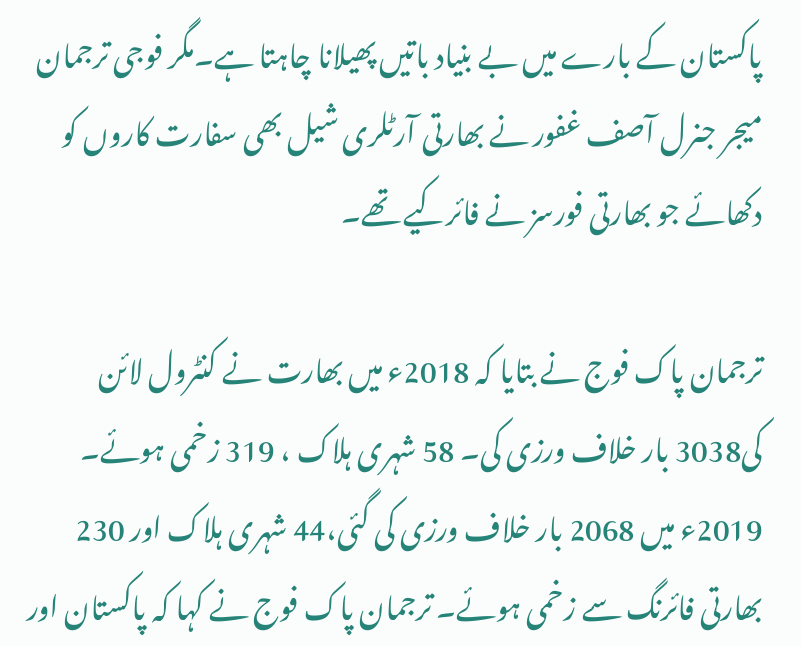پاکستان کے بارے میں بے بنیاد باتیں پھیلانا چاہتا ہے۔مگر فوجی ترجمان میجر جنرل آصف غفور نے بھارتی آرٹلری شیل بھی سفارت کاروں کو دکھائے جو بھارتی فورسز نے فائرکیے تھے۔

ترجمان پاک فوج نے بتایا کہ 2018ء میں بھارت نے کنٹرول لائن کی3038 بار خلاف ورزی کی۔ 58 شہری ہلاک ، 319 زخمی ہوئے۔ 2019ء میں 2068 بار خلاف ورزی کی گئی،44 شہری ہلاک اور 230 بھارتی فائرنگ سے زخمی ہوئے۔ ترجمان پاک فوج نے کہا کہ پاکستان اور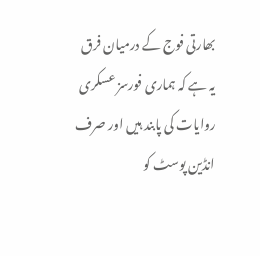بھارتی فوج کے درمیان فرق یہ ہے کہ ہماری فورسز عسکری روایات کی پابند ہیں اور صرف انڈین پوسٹ کو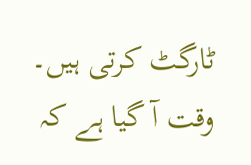ٹارگٹ کرتی ہیں۔ وقت آ گیا ہے کہ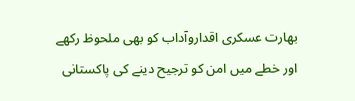بھارت عسکری اقداروآداب کو بھی ملحوظ رکھے اور خطے میں امن کو ترجیح دینے کی پاکستانی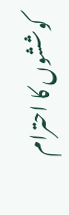کوششوں کا احترام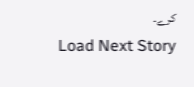کرے۔
Load Next Story